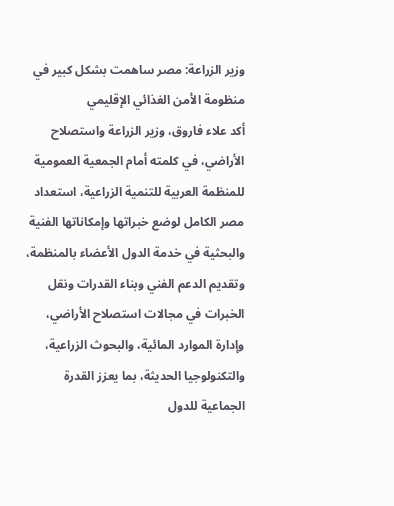وزير الزراعة: مصر ساهمت بشكل كبير في منظومة الأمن الغذائي الإقليمي
أكد علاء فاروق، وزير الزراعة واستصلاح الأراضي، في كلمته أمام الجمعية العمومية للمنظمة العربية للتنمية الزراعية، استعداد مصر الكامل لوضع خبراتها وإمكاناتها الفنية والبحثية في خدمة الدول الأعضاء بالمنظمة، وتقديم الدعم الفني وبناء القدرات ونقل الخبرات في مجالات استصلاح الأراضي، وإدارة الموارد المائية، والبحوث الزراعية، والتكنولوجيا الحديثة، بما يعزز القدرة الجماعية للدول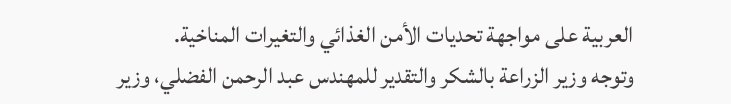العربية على مواجهة تحديات الأمن الغذائي والتغيرات المناخية.
وتوجه وزير الزراعة بالشكر والتقدير للمهندس عبد الرحمن الفضلي، وزير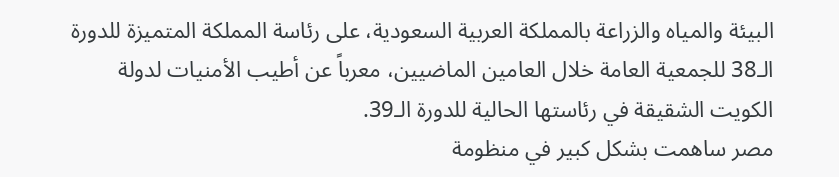البيئة والمياه والزراعة بالمملكة العربية السعودية، على رئاسة المملكة المتميزة للدورة الـ38 للجمعية العامة خلال العامين الماضيين، معرباً عن أطيب الأمنيات لدولة الكويت الشقيقة في رئاستها الحالية للدورة الـ39.
مصر ساهمت بشكل كبير في منظومة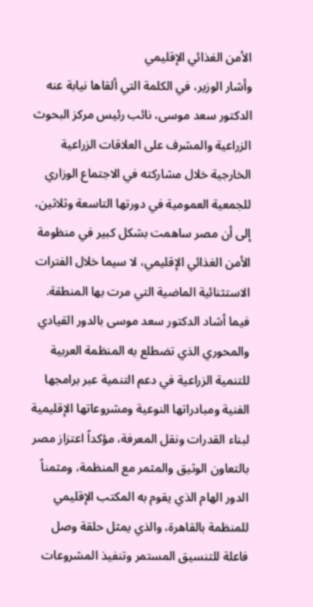الأمن الغذائي الإقليمي
وأشار الوزير، في الكلمة التي ألقاها نيابة عنه الدكتور سعد موسى، نائب رئيس مركز البحوث الزراعية والمشرف على العلاقات الزراعية الخارجية خلال مشاركته في الاجتماع الوزاري للجمعية العمومية في دورتها التاسعة وثلاثين، إلى أن مصر ساهمت بشكل كبير في منظومة الأمن الغذائي الإقليمي، لا سيما خلال الفترات الاستثنائية الماضية التي مرت بها المنطقة.
فيما أشاد الدكتور سعد موسى بالدور القيادي والمحوري الذي تضطلع به المنظمة العربية للتنمية الزراعية في دعم التنمية عبر برامجها الفنية ومبادراتها النوعية ومشروعاتها الإقليمية لبناء القدرات ونقل المعرفة، مؤكداً اعتزاز مصر بالتعاون الوثيق والمثمر مع المنظمة، ومثمناً الدور الهام الذي يقوم به المكتب الإقليمي للمنظمة بالقاهرة، والذي يمثل حلقة وصل فاعلة للتنسيق المستمر وتنفيذ المشروعات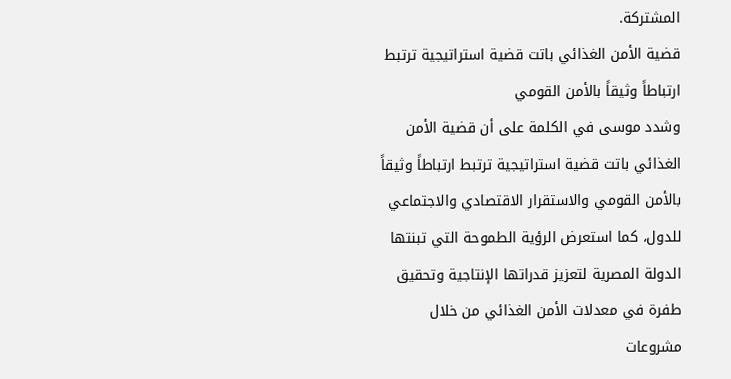المشتركة.
قضية الأمن الغذائي باتت قضية استراتيجية ترتبط ارتباطاً وثيقاً بالأمن القومي
وشدد موسى في الكلمة على أن قضية الأمن الغذائي باتت قضية استراتيجية ترتبط ارتباطاً وثيقاً بالأمن القومي والاستقرار الاقتصادي والاجتماعي للدول، كما استعرض الرؤية الطموحة التي تبنتها الدولة المصرية لتعزيز قدراتها الإنتاجية وتحقيق طفرة في معدلات الأمن الغذائي من خلال مشروعات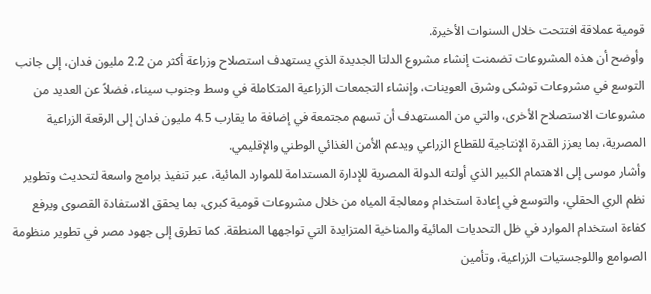قومية عملاقة افتتحت خلال السنوات الأخيرة.
وأوضح أن هذه المشروعات تضمنت إنشاء مشروع الدلتا الجديدة الذي يستهدف استصلاح وزراعة أكثر من 2.2 مليون فدان، إلى جانب التوسع في مشروعات توشكى وشرق العوينات، وإنشاء التجمعات الزراعية المتكاملة في وسط وجنوب سيناء، فضلاً عن العديد من مشروعات الاستصلاح الأخرى، والتي من المستهدف أن تسهم مجتمعة في إضافة ما يقارب 4.5 مليون فدان إلى الرقعة الزراعية المصرية، بما يعزز القدرة الإنتاجية للقطاع الزراعي ويدعم الأمن الغذائي الوطني والإقليمي.
وأشار موسى إلى الاهتمام الكبير الذي أولته الدولة المصرية للإدارة المستدامة للموارد المائية، عبر تنفيذ برامج واسعة لتحديث وتطوير نظم الري الحقلي، والتوسع في إعادة استخدام ومعالجة المياه من خلال مشروعات قومية كبرى، بما يحقق الاستفادة القصوى ويرفع كفاءة استخدام الموارد في ظل التحديات المائية والمناخية المتزايدة التي تواجهها المنطقة. كما تطرق إلى جهود مصر في تطوير منظومة الصوامع واللوجستيات الزراعية، وتأمين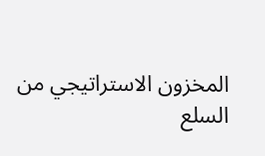المخزون الاستراتيجي من السلع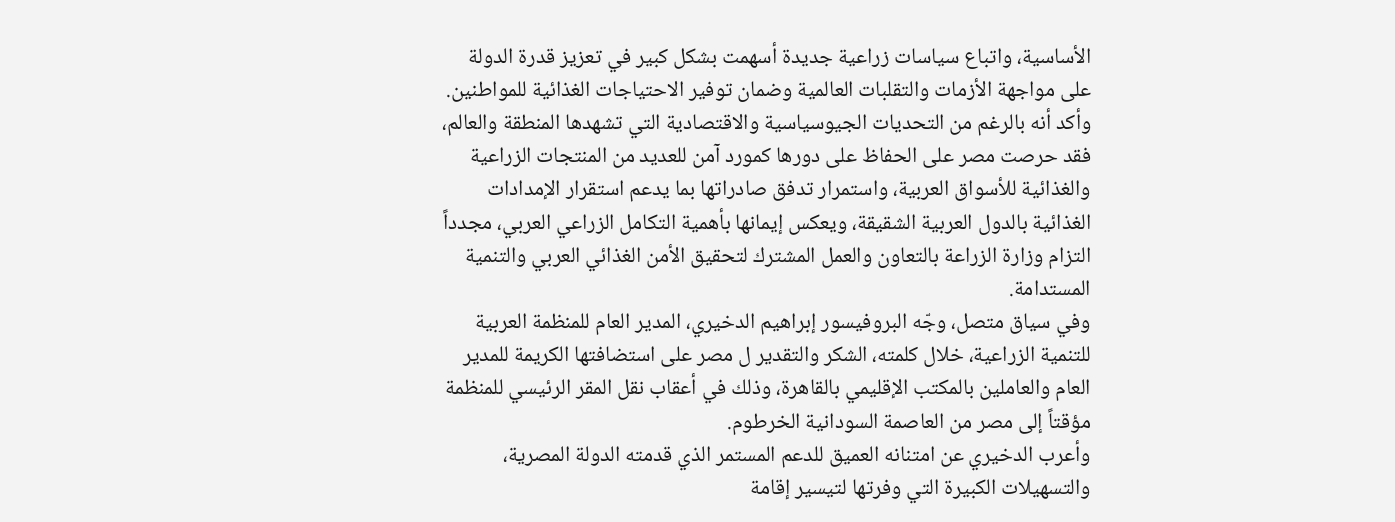الأساسية، واتباع سياسات زراعية جديدة أسهمت بشكل كبير في تعزيز قدرة الدولة على مواجهة الأزمات والتقلبات العالمية وضمان توفير الاحتياجات الغذائية للمواطنين.
وأكد أنه بالرغم من التحديات الجيوسياسية والاقتصادية التي تشهدها المنطقة والعالم، فقد حرصت مصر على الحفاظ على دورها كمورد آمن للعديد من المنتجات الزراعية والغذائية للأسواق العربية، واستمرار تدفق صادراتها بما يدعم استقرار الإمدادات الغذائية بالدول العربية الشقيقة، ويعكس إيمانها بأهمية التكامل الزراعي العربي، مجدداً التزام وزارة الزراعة بالتعاون والعمل المشترك لتحقيق الأمن الغذائي العربي والتنمية المستدامة.
وفي سياق متصل، وجّه البروفيسور إبراهيم الدخيري، المدير العام للمنظمة العربية للتنمية الزراعية، خلال كلمته، الشكر والتقدير ل مصر على استضافتها الكريمة للمدير العام والعاملين بالمكتب الإقليمي بالقاهرة، وذلك في أعقاب نقل المقر الرئيسي للمنظمة مؤقتاً إلى مصر من العاصمة السودانية الخرطوم.
وأعرب الدخيري عن امتنانه العميق للدعم المستمر الذي قدمته الدولة المصرية، والتسهيلات الكبيرة التي وفرتها لتيسير إقامة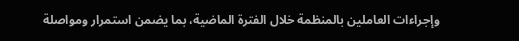وإجراءات العاملين بالمنظمة خلال الفترة الماضية، بما يضمن استمرار ومواصلة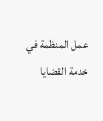عمل المنظمة في خدمة القضايا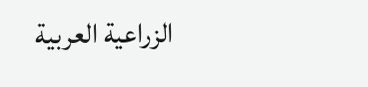الزراعية العربية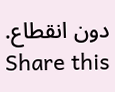دون انقطاع.
Share this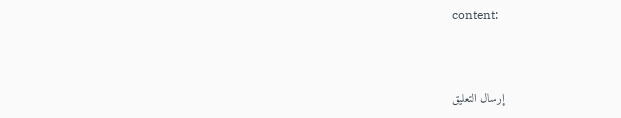content:



إرسال التعليق